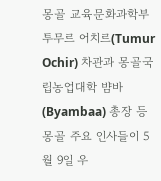몽골 교육문화과학부 투무르 어치르(Tumur Ochir) 차관과 몽골국립농업대학 뱜바(Byambaa) 총장 등 몽골 주요 인사들이 5월 9일 우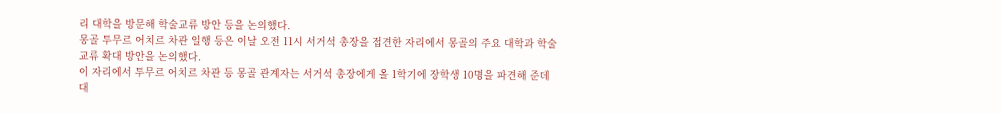리 대학을 방문해 학술교류 방안 등을 논의했다.
몽골 투무르 어치르 차관 일행 등은 이날 오전 11시 서거석 총장을 접견한 자리에서 몽골의 주요 대학과 학술교류 확대 방안을 논의했다.
이 자리에서 투무르 어치르 차관 등 몽골 관계자는 서거석 총장에게 올 1학기에 장학생 10명을 파견해 준데 대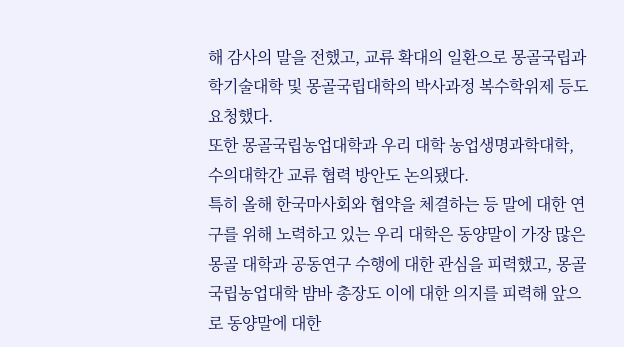해 감사의 말을 전했고, 교류 확대의 일환으로 몽골국립과학기술대학 및 몽골국립대학의 박사과정 복수학위제 등도 요청했다.
또한 몽골국립농업대학과 우리 대학 농업생명과학대학, 수의대학간 교류 협력 방안도 논의됐다.
특히 올해 한국마사회와 협약을 체결하는 등 말에 대한 연구를 위해 노력하고 있는 우리 대학은 동양말이 가장 많은 몽골 대학과 공동연구 수행에 대한 관심을 피력했고, 몽골국립농업대학 뱜바 총장도 이에 대한 의지를 피력해 앞으로 동양말에 대한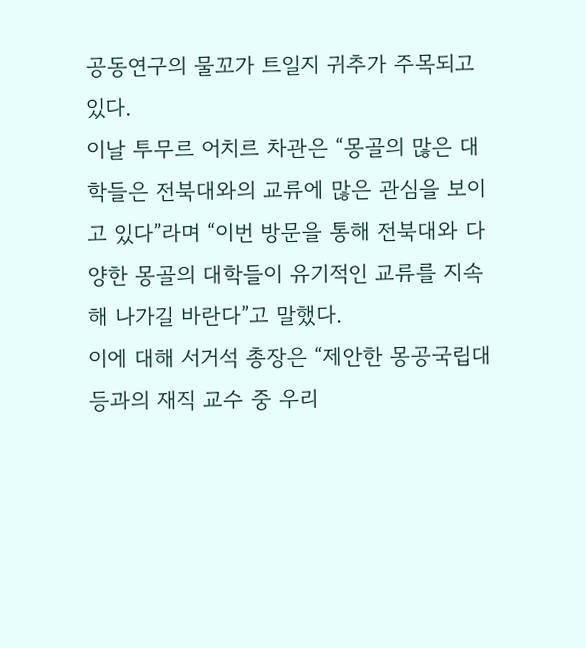공동연구의 물꼬가 트일지 귀추가 주목되고 있다.
이날 투무르 어치르 차관은 “몽골의 많은 대학들은 전북대와의 교류에 많은 관심을 보이고 있다”라며 “이번 방문을 통해 전북대와 다양한 몽골의 대학들이 유기적인 교류를 지속해 나가길 바란다”고 말했다.
이에 대해 서거석 총장은 “제안한 몽공국립대 등과의 재직 교수 중 우리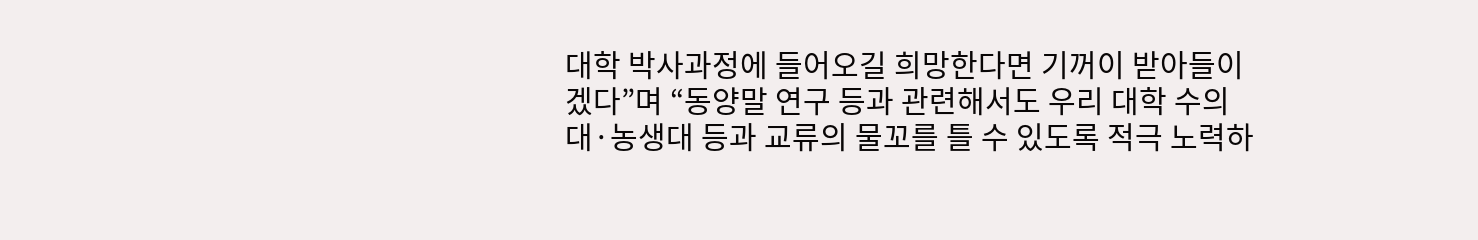대학 박사과정에 들어오길 희망한다면 기꺼이 받아들이겠다”며 “동양말 연구 등과 관련해서도 우리 대학 수의대·농생대 등과 교류의 물꼬를 틀 수 있도록 적극 노력하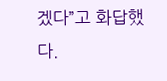겠다”고 화답했다.